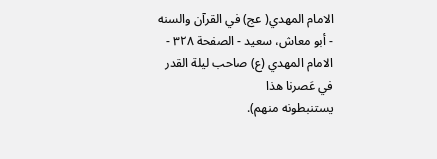الامام المهدي( عج) في القرآن والسنه - أبو معاش، سعيد - الصفحة ٣٢٨ - الامام المهدي (ع) صاحب ليلة القدر في عَصرنا هذا
يستنبطونه منهم).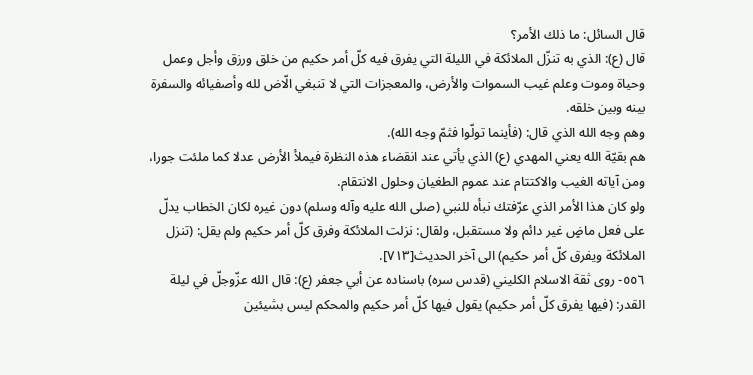قال السائل: ما ذلك الأمر؟
قال (ع): الذي به تنزّل الملائكة في الليلة التي يفرق فيه كلّ أمر حكيم من خلق ورزق وأجل وعمل وحياة وموت وعلم غيب السموات والأرض، والمعجزات التي لا تنبغي الّاض لله وأصفيائه والسفرة بينه وبين خلقه.
وهم وجه الله الذي قال: (فأينما تولّوا فثمّ وجه الله).
هم بقيّة الله يعني المهدي (ع) الذي يأتي عند انقضاء هذه النظرة فيملأ الأرض عدلا كما ملئت جورا، ومن آياته الغيب والاكتتام عند عموم الطغيان وحلول الانتقام.
ولو كان هذا الأمر الذي عرّفتك نبأه للنبي (صلى الله عليه وآله وسلم) دون غيره لكان الخطاب يدلّ على فعل ماضٍ غير دائم ولا مستقبل، ولقال: نزلت الملائكة وفرق كلّ أمر حكيم ولم يقل: (تنزل الملائكة ويفرق كلّ أمر حكيم) الى آخر الحديث[٧١٣].
٥٥٦- روى ثقة الاسلام الكليني (قدس سره) باسناده عن أبي جعفر (ع): قال الله عزّوجلّ في ليلة القدر: (فيها يفرق كلّ أمر حكيم) يقول فيها كلّ أمر حكيم والمحكم ليس بشيئين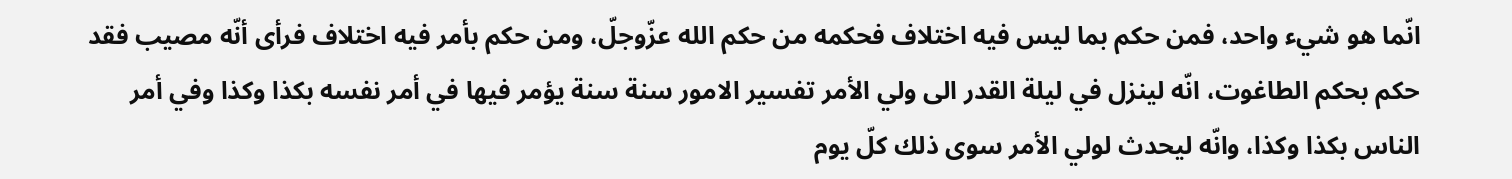انّما هو شيء واحد، فمن حكم بما ليس فيه اختلاف فحكمه من حكم الله عزّوجلّ، ومن حكم بأمر فيه اختلاف فرأى أنّه مصيب فقد حكم بحكم الطاغوت، انّه لينزل في ليلة القدر الى ولي الأمر تفسير الامور سنة سنة يؤمر فيها في أمر نفسه بكذا وكذا وفي أمر الناس بكذا وكذا، وانّه ليحدث لولي الأمر سوى ذلك كلّ يوم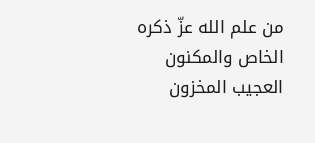من علم الله عزّ ذكره الخاص والمكنون العجيب المخزون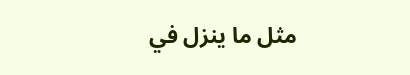مثل ما ينزل في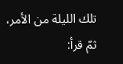تلك الليلة من الأمر، ثمّ قرأ: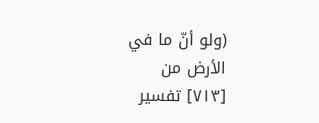(ولو أنّ ما في الأرض من
[٧١٣] تفسير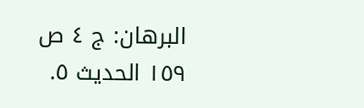البرهان: ج ٤ ص ١٥٩ الحديث ٥.